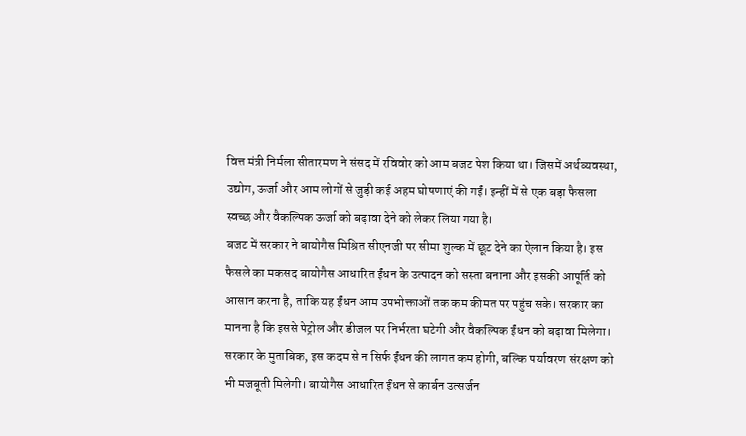वित्त मंत्री निर्मला सीतारमण ने संसद में रविवोर को आम बजट पेश किया था। जिसमें अर्थव्यवस्था, उद्योग, ऊर्जा और आम लोगों से जुड़ी कई अहम घोषणाएं की गईं। इन्हीं में से एक बड़ा फैसला स्वच्छ और वैकल्पिक ऊर्जा को बढ़ावा देने को लेकर लिया गया है।
बजट में सरकार ने बायोगैस मिश्रित सीएनजी पर सीमा शुल्क में छूट देने का ऐलान किया है। इस फैसले का मकसद बायोगैस आधारित ईंधन के उत्पादन को सस्ता बनाना और इसकी आपूर्ति को आसान करना है, ताकि यह ईंधन आम उपभोक्ताओं तक कम कीमत पर पहुंच सके। सरकार का मानना है कि इससे पेट्रोल और डीजल पर निर्भरता घटेगी और वैकल्पिक ईंधन को बढ़ावा मिलेगा।
सरकार के मुताबिक, इस कदम से न सिर्फ ईंधन की लागत कम होगी, बल्कि पर्यावरण संरक्षण को भी मजबूती मिलेगी। बायोगैस आधारित ईंधन से कार्बन उत्सर्जन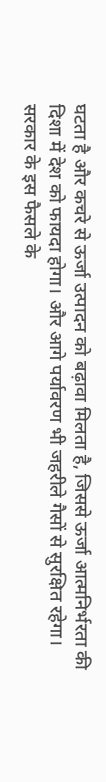घटता है और कचरे से ऊर्जा उत्पादन को बढ़ावा मिलता है, जिससे ऊर्जा आत्मनिर्भरता की दिशा में देश को फायदा होगा। और आगे पर्यावरण भी जहरीले गैसों से सुरक्षित रहेगा।
सरकार के इस फैसले के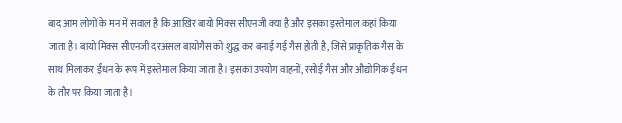बाद आम लोगों के मन में सवाल है कि आखिर बायो मिक्स सीएनजी क्या है और इसका इस्तेमाल कहां किया जाता है। बायो मिक्स सीएनजी दरअसल बायोगैस को शुद्ध कर बनाई गई गैस होती है, जिसे प्राकृतिक गैस के साथ मिलाकर ईंधन के रूप में इस्तेमाल किया जाता है। इसका उपयोग वाहनों, रसोई गैस और औद्योगिक ईंधन के तौर पर किया जाता है।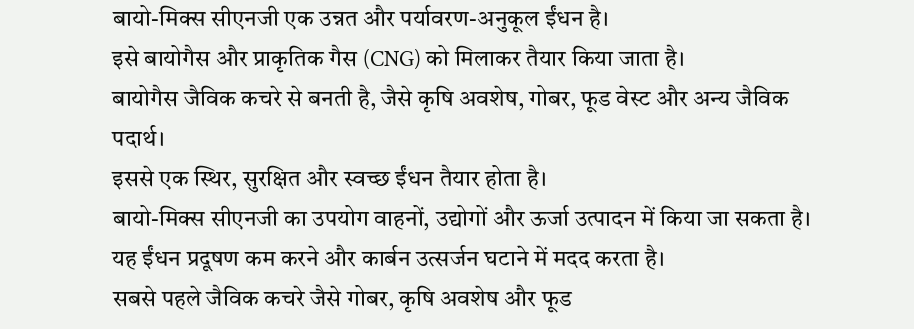बायो-मिक्स सीएनजी एक उन्नत और पर्यावरण-अनुकूल ईंधन है।
इसे बायोगैस और प्राकृतिक गैस (CNG) को मिलाकर तैयार किया जाता है।
बायोगैस जैविक कचरे से बनती है, जैसे कृषि अवशेष, गोबर, फूड वेस्ट और अन्य जैविक पदार्थ।
इससे एक स्थिर, सुरक्षित और स्वच्छ ईंधन तैयार होता है।
बायो-मिक्स सीएनजी का उपयोग वाहनों, उद्योगों और ऊर्जा उत्पादन में किया जा सकता है।
यह ईंधन प्रदूषण कम करने और कार्बन उत्सर्जन घटाने में मदद करता है।
सबसे पहले जैविक कचरे जैसे गोबर, कृषि अवशेष और फूड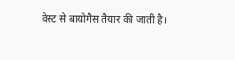वेस्ट से बायोगैस तैयार की जाती है।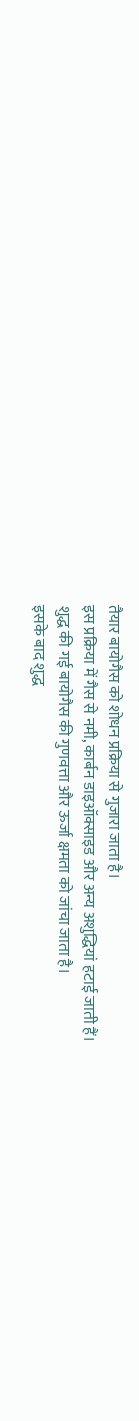तैयार बायोगैस को शोधन प्रक्रिया से गुजारा जाता है।
इस प्रक्रिया में गैस से नमी, कार्बन डाइऑक्साइड और अन्य अशुद्धियां हटाई जाती हैं।
शुद्ध की गई बायोगैस की गुणवत्ता और ऊर्जा क्षमता को जांचा जाता है।
इसके बाद शुद्ध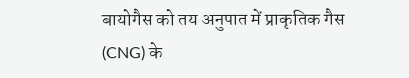बायोगैस को तय अनुपात में प्राकृतिक गैस (CNG) के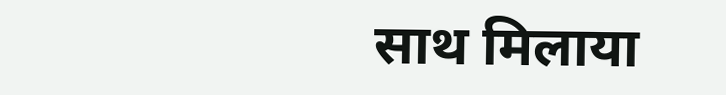साथ मिलाया